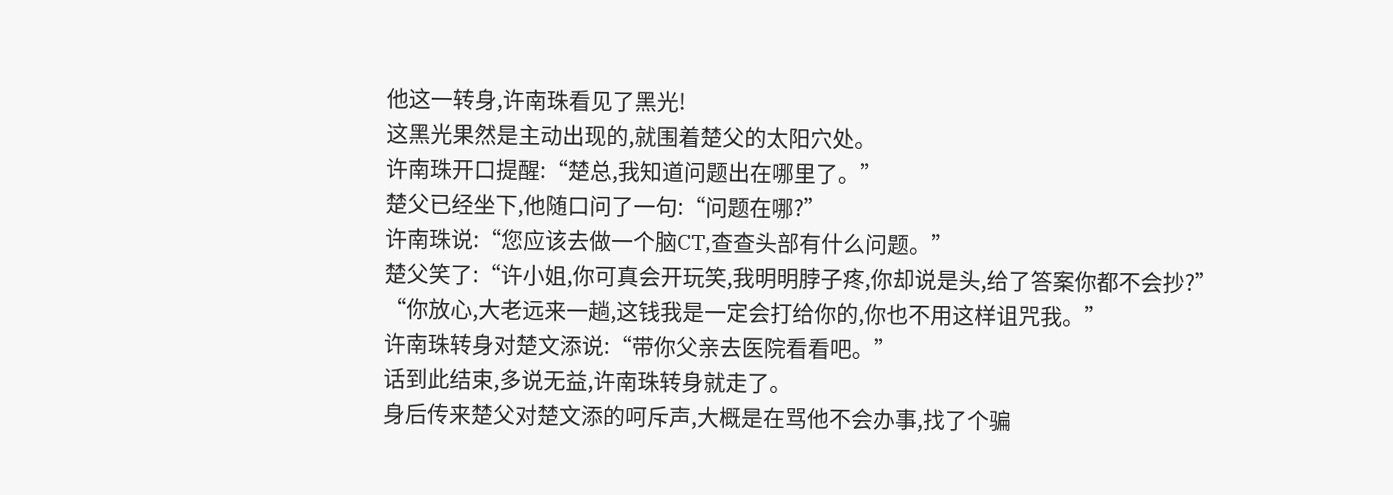他这一转身,许南珠看见了黑光!
这黑光果然是主动出现的,就围着楚父的太阳穴处。
许南珠开口提醒:“楚总,我知道问题出在哪里了。”
楚父已经坐下,他随口问了一句:“问题在哪?”
许南珠说:“您应该去做一个脑CT,查查头部有什么问题。”
楚父笑了:“许小姐,你可真会开玩笑,我明明脖子疼,你却说是头,给了答案你都不会抄?”
“你放心,大老远来一趟,这钱我是一定会打给你的,你也不用这样诅咒我。”
许南珠转身对楚文添说:“带你父亲去医院看看吧。”
话到此结束,多说无益,许南珠转身就走了。
身后传来楚父对楚文添的呵斥声,大概是在骂他不会办事,找了个骗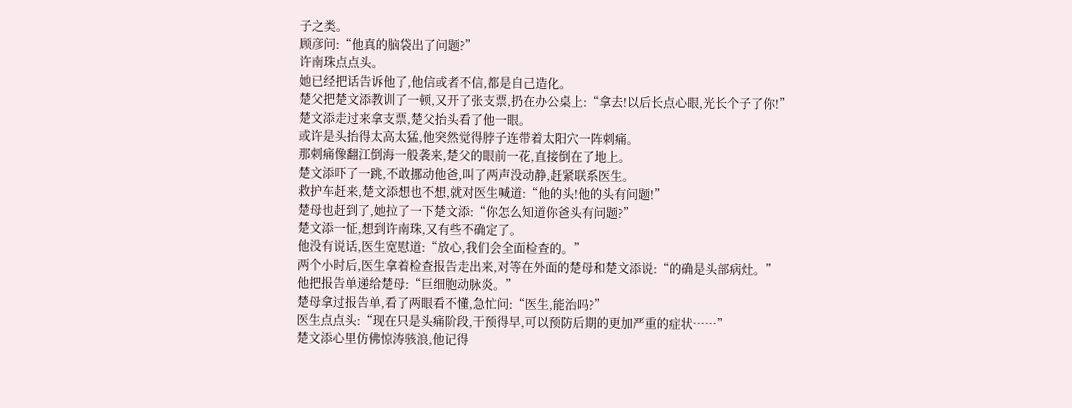子之类。
顾彦问:“他真的脑袋出了问题?”
许南珠点点头。
她已经把话告诉他了,他信或者不信,都是自己造化。
楚父把楚文添教训了一顿,又开了张支票,扔在办公桌上:“拿去!以后长点心眼,光长个子了你!”
楚文添走过来拿支票,楚父抬头看了他一眼。
或许是头抬得太高太猛,他突然觉得脖子连带着太阳穴一阵刺痛。
那刺痛像翻江倒海一般袭来,楚父的眼前一花,直接倒在了地上。
楚文添吓了一跳,不敢挪动他爸,叫了两声没动静,赶紧联系医生。
救护车赶来,楚文添想也不想,就对医生喊道:“他的头!他的头有问题!”
楚母也赶到了,她拉了一下楚文添:“你怎么知道你爸头有问题?”
楚文添一怔,想到许南珠,又有些不确定了。
他没有说话,医生宽慰道:“放心,我们会全面检查的。”
两个小时后,医生拿着检查报告走出来,对等在外面的楚母和楚文添说:“的确是头部病灶。”
他把报告单递给楚母:“巨细胞动脉炎。”
楚母拿过报告单,看了两眼看不懂,急忙问:“医生,能治吗?”
医生点点头:“现在只是头痛阶段,干预得早,可以预防后期的更加严重的症状……”
楚文添心里仿佛惊涛骇浪,他记得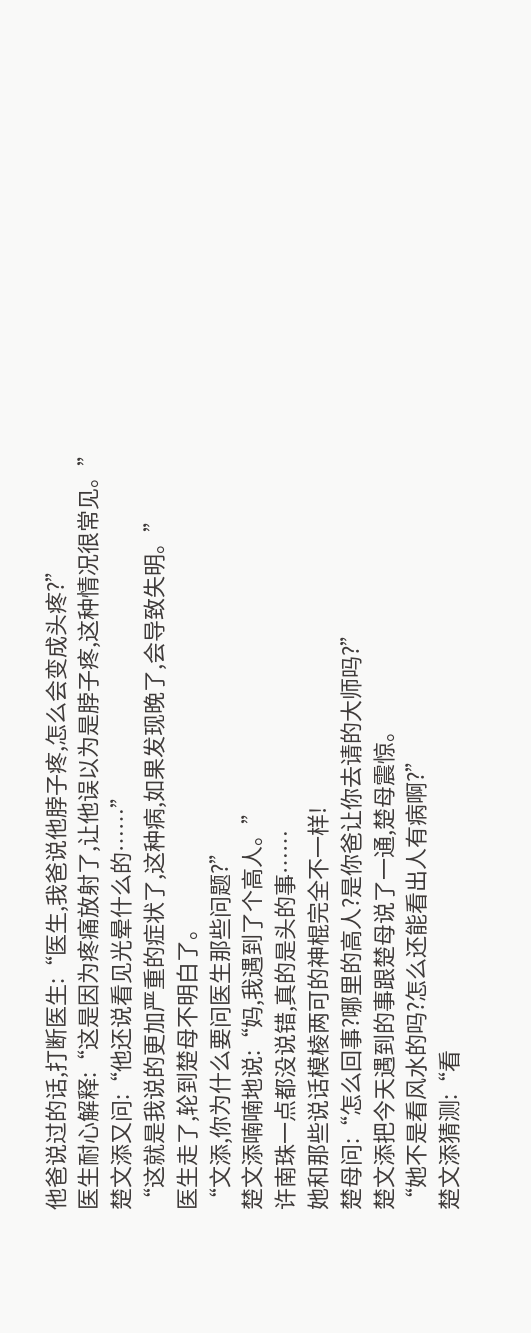他爸说过的话,打断医生:“医生,我爸说他脖子疼,怎么会变成头疼?”
医生耐心解释:“这是因为疼痛放射了,让他误以为是脖子疼,这种情况很常见。”
楚文添又问:“他还说看见光晕什么的……”
“这就是我说的更加严重的症状了,这种病,如果发现晚了,会导致失明。”
医生走了,轮到楚母不明白了。
“文添,你为什么要问医生那些问题?”
楚文添喃喃地说:“妈,我遇到了个高人。”
许南珠一点都没说错,真的是头的事……
她和那些说话模棱两可的神棍完全不一样!
楚母问:“怎么回事?哪里的高人?是你爸让你去请的大师吗?”
楚文添把今天遇到的事跟楚母说了一通,楚母震惊。
“她不是看风水的吗?怎么还能看出人有病啊?”
楚文添猜测:“看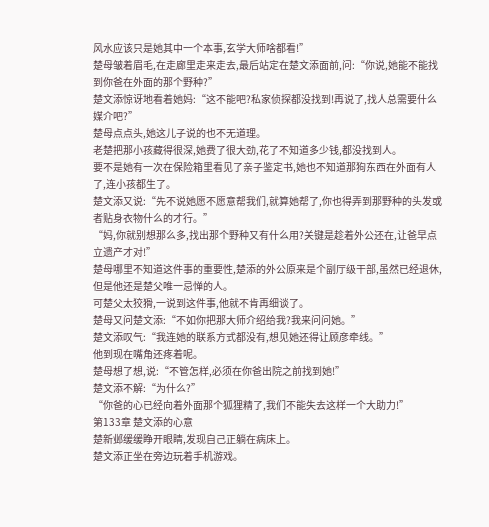风水应该只是她其中一个本事,玄学大师啥都看!”
楚母皱着眉毛,在走廊里走来走去,最后站定在楚文添面前,问:“你说,她能不能找到你爸在外面的那个野种?”
楚文添惊讶地看着她妈:“这不能吧?私家侦探都没找到!再说了,找人总需要什么媒介吧?”
楚母点点头,她这儿子说的也不无道理。
老楚把那小孩藏得很深,她费了很大劲,花了不知道多少钱,都没找到人。
要不是她有一次在保险箱里看见了亲子鉴定书,她也不知道那狗东西在外面有人了,连小孩都生了。
楚文添又说:“先不说她愿不愿意帮我们,就算她帮了,你也得弄到那野种的头发或者贴身衣物什么的才行。”
“妈,你就别想那么多,找出那个野种又有什么用?关键是趁着外公还在,让爸早点立遗产才对!”
楚母哪里不知道这件事的重要性,楚添的外公原来是个副厅级干部,虽然已经退休,但是他还是楚父唯一忌惮的人。
可楚父太狡猾,一说到这件事,他就不肯再细谈了。
楚母又问楚文添:“不如你把那大师介绍给我?我来问问她。”
楚文添叹气:“我连她的联系方式都没有,想见她还得让顾彦牵线。”
他到现在嘴角还疼着呢。
楚母想了想,说:“不管怎样,必须在你爸出院之前找到她!”
楚文添不解:“为什么?”
“你爸的心已经向着外面那个狐狸精了,我们不能失去这样一个大助力!”
第133章 楚文添的心意
楚新邺缓缓睁开眼睛,发现自己正躺在病床上。
楚文添正坐在旁边玩着手机游戏。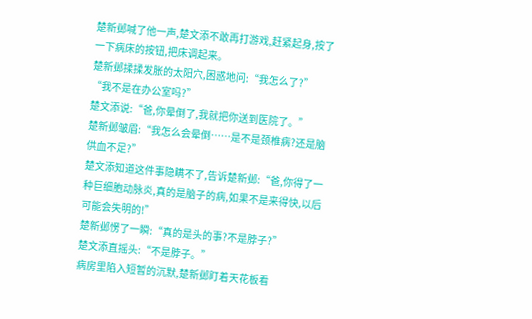楚新邺喊了他一声,楚文添不敢再打游戏,赶紧起身,按了一下病床的按钮,把床调起来。
楚新邺揉揉发胀的太阳穴,困惑地问:“我怎么了?”
“我不是在办公室吗?”
楚文添说:“爸,你晕倒了,我就把你送到医院了。”
楚新邺皱眉:“我怎么会晕倒……是不是颈椎病?还是脑供血不足?”
楚文添知道这件事隐瞒不了,告诉楚新邺:“爸,你得了一种巨细胞动脉炎,真的是脑子的病,如果不是来得快,以后可能会失明的!”
楚新邺愣了一瞬:“真的是头的事?不是脖子?”
楚文添直摇头:“不是脖子。”
病房里陷入短暂的沉默,楚新邺盯着天花板看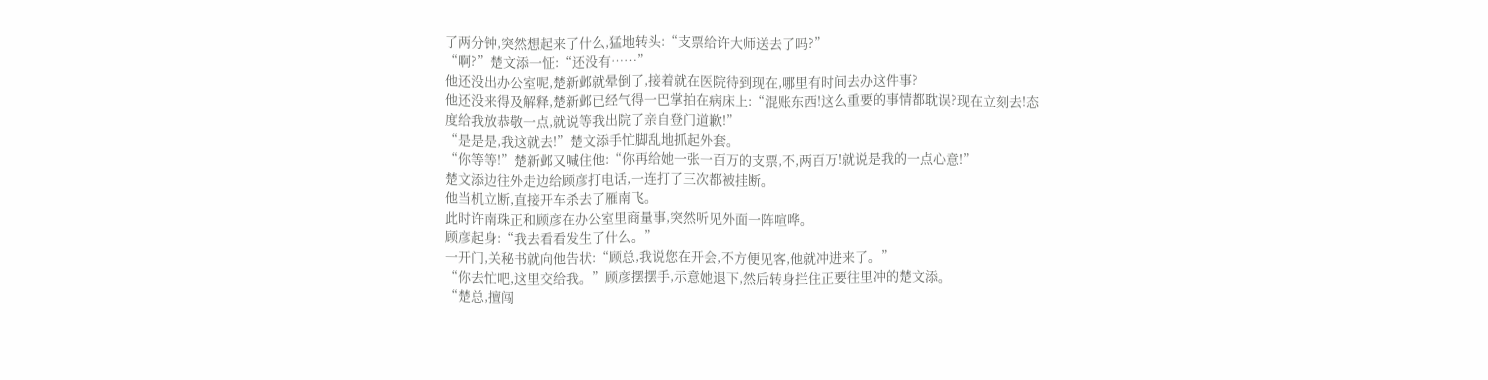了两分钟,突然想起来了什么,猛地转头:“支票给许大师送去了吗?”
“啊?”楚文添一怔:“还没有……”
他还没出办公室呢,楚新邺就晕倒了,接着就在医院待到现在,哪里有时间去办这件事?
他还没来得及解释,楚新邺已经气得一巴掌拍在病床上:“混账东西!这么重要的事情都耽误?现在立刻去!态度给我放恭敬一点,就说等我出院了亲自登门道歉!”
“是是是,我这就去!”楚文添手忙脚乱地抓起外套。
“你等等!”楚新邺又喊住他:“你再给她一张一百万的支票,不,两百万!就说是我的一点心意!”
楚文添边往外走边给顾彦打电话,一连打了三次都被挂断。
他当机立断,直接开车杀去了雁南飞。
此时许南珠正和顾彦在办公室里商量事,突然听见外面一阵喧哗。
顾彦起身:“我去看看发生了什么。”
一开门,关秘书就向他告状:“顾总,我说您在开会,不方便见客,他就冲进来了。”
“你去忙吧,这里交给我。”顾彦摆摆手,示意她退下,然后转身拦住正要往里冲的楚文添。
“楚总,擅闯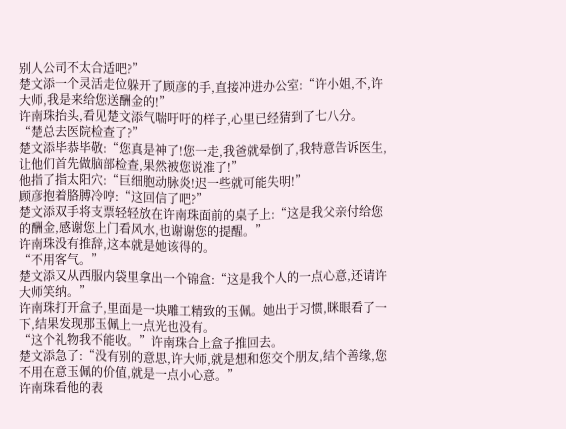别人公司不太合适吧?”
楚文添一个灵活走位躲开了顾彦的手,直接冲进办公室:“许小姐,不,许大师,我是来给您送酬金的!”
许南珠抬头,看见楚文添气喘吁吁的样子,心里已经猜到了七八分。
“楚总去医院检查了?”
楚文添毕恭毕敬:“您真是神了!您一走,我爸就晕倒了,我特意告诉医生,让他们首先做脑部检查,果然被您说准了!”
他指了指太阳穴:“巨细胞动脉炎!迟一些就可能失明!”
顾彦抱着胳膊冷哼:“这回信了吧?”
楚文添双手将支票轻轻放在许南珠面前的桌子上:“这是我父亲付给您的酬金,感谢您上门看风水,也谢谢您的提醒。”
许南珠没有推辞,这本就是她该得的。
“不用客气。”
楚文添又从西服内袋里拿出一个锦盒:“这是我个人的一点心意,还请许大师笑纳。”
许南珠打开盒子,里面是一块雕工精致的玉佩。她出于习惯,眯眼看了一下,结果发现那玉佩上一点光也没有。
“这个礼物我不能收。”许南珠合上盒子推回去。
楚文添急了:“没有别的意思,许大师,就是想和您交个朋友,结个善缘,您不用在意玉佩的价值,就是一点小心意。”
许南珠看他的表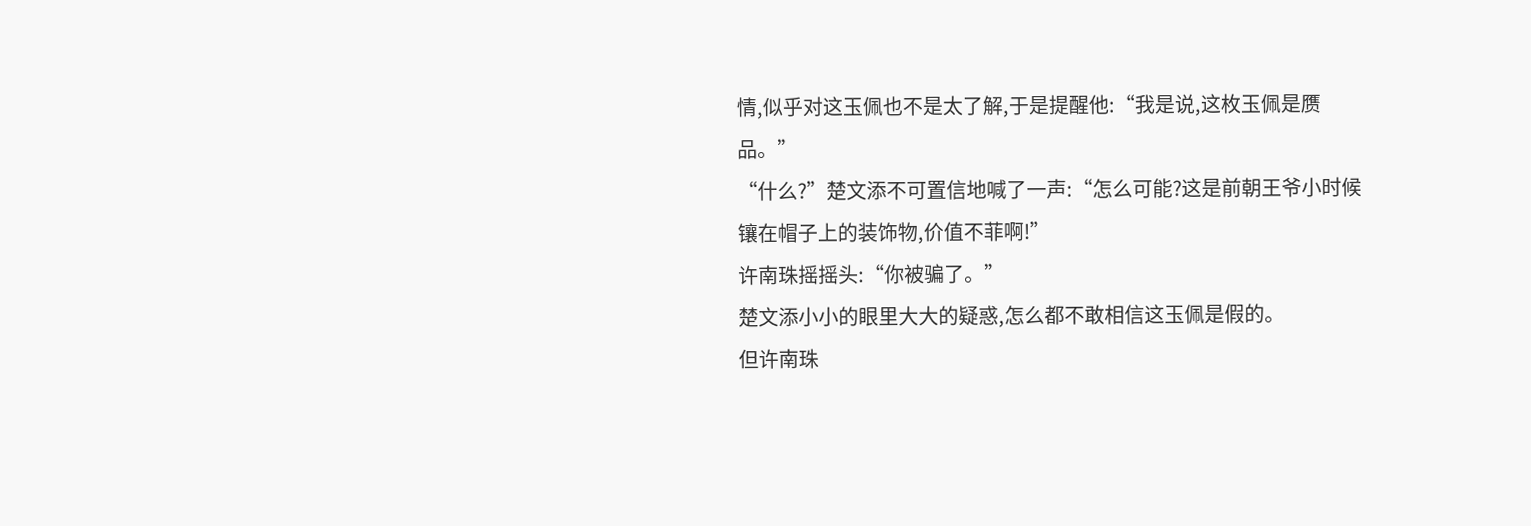情,似乎对这玉佩也不是太了解,于是提醒他:“我是说,这枚玉佩是赝品。”
“什么?”楚文添不可置信地喊了一声:“怎么可能?这是前朝王爷小时候镶在帽子上的装饰物,价值不菲啊!”
许南珠摇摇头:“你被骗了。”
楚文添小小的眼里大大的疑惑,怎么都不敢相信这玉佩是假的。
但许南珠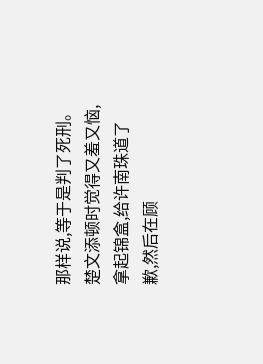那样说,等于是判了死刑。
楚文添顿时觉得又羞又恼,拿起锦盒,给许南珠道了歉,然后在顾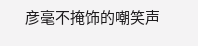彦毫不掩饰的嘲笑声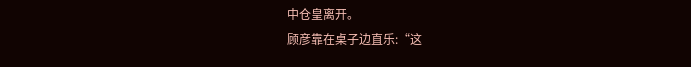中仓皇离开。
顾彦靠在桌子边直乐:“这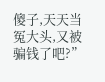傻子,天天当冤大头,又被骗钱了吧?”